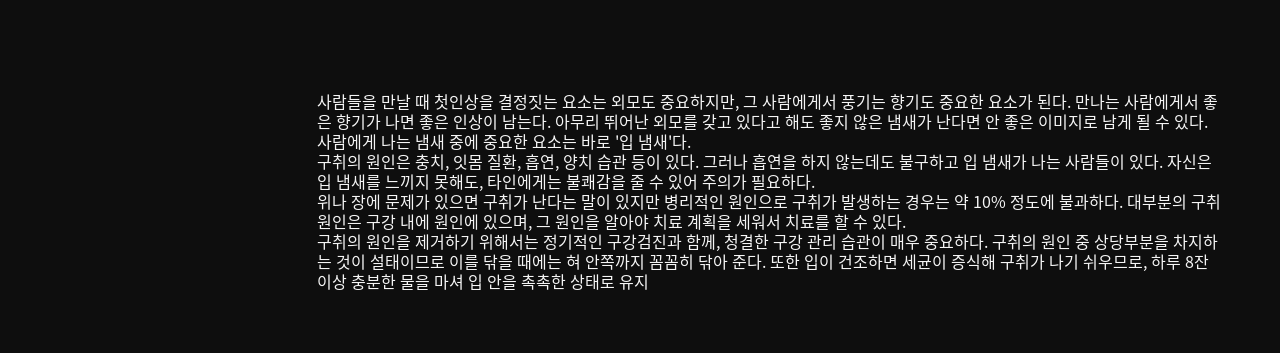사람들을 만날 때 첫인상을 결정짓는 요소는 외모도 중요하지만, 그 사람에게서 풍기는 향기도 중요한 요소가 된다. 만나는 사람에게서 좋은 향기가 나면 좋은 인상이 남는다. 아무리 뛰어난 외모를 갖고 있다고 해도 좋지 않은 냄새가 난다면 안 좋은 이미지로 남게 될 수 있다. 사람에게 나는 냄새 중에 중요한 요소는 바로 '입 냄새'다.
구취의 원인은 충치, 잇몸 질환, 흡연, 양치 습관 등이 있다. 그러나 흡연을 하지 않는데도 불구하고 입 냄새가 나는 사람들이 있다. 자신은 입 냄새를 느끼지 못해도, 타인에게는 불쾌감을 줄 수 있어 주의가 필요하다.
위나 장에 문제가 있으면 구취가 난다는 말이 있지만 병리적인 원인으로 구취가 발생하는 경우는 약 10% 정도에 불과하다. 대부분의 구취 원인은 구강 내에 원인에 있으며, 그 원인을 알아야 치료 계획을 세워서 치료를 할 수 있다.
구취의 원인을 제거하기 위해서는 정기적인 구강검진과 함께, 청결한 구강 관리 습관이 매우 중요하다. 구취의 원인 중 상당부분을 차지하는 것이 설태이므로 이를 닦을 때에는 혀 안쪽까지 꼼꼼히 닦아 준다. 또한 입이 건조하면 세균이 증식해 구취가 나기 쉬우므로, 하루 8잔 이상 충분한 물을 마셔 입 안을 촉촉한 상태로 유지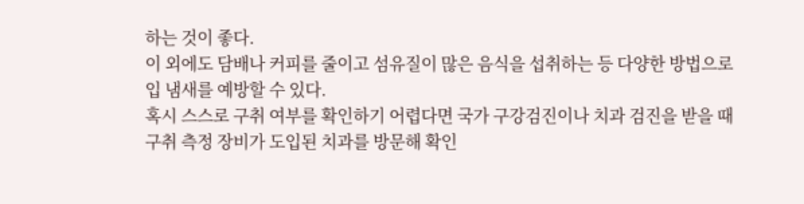하는 것이 좋다.
이 외에도 담배나 커피를 줄이고 섬유질이 많은 음식을 섭취하는 등 다양한 방법으로 입 냄새를 예방할 수 있다.
혹시 스스로 구취 여부를 확인하기 어렵다면 국가 구강검진이나 치과 검진을 받을 때 구취 측정 장비가 도입된 치과를 방문해 확인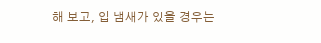해 보고, 입 냄새가 있을 경우는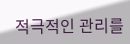적극적인 관리를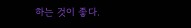하는 것이 좋다.